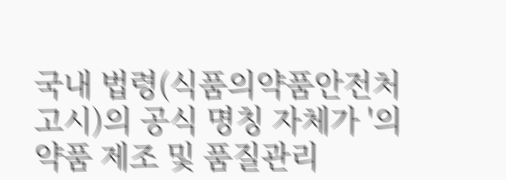국내 법령(식품의약품안전처 고시)의 공식 명칭 자체가 '의약품 제조 및 품질관리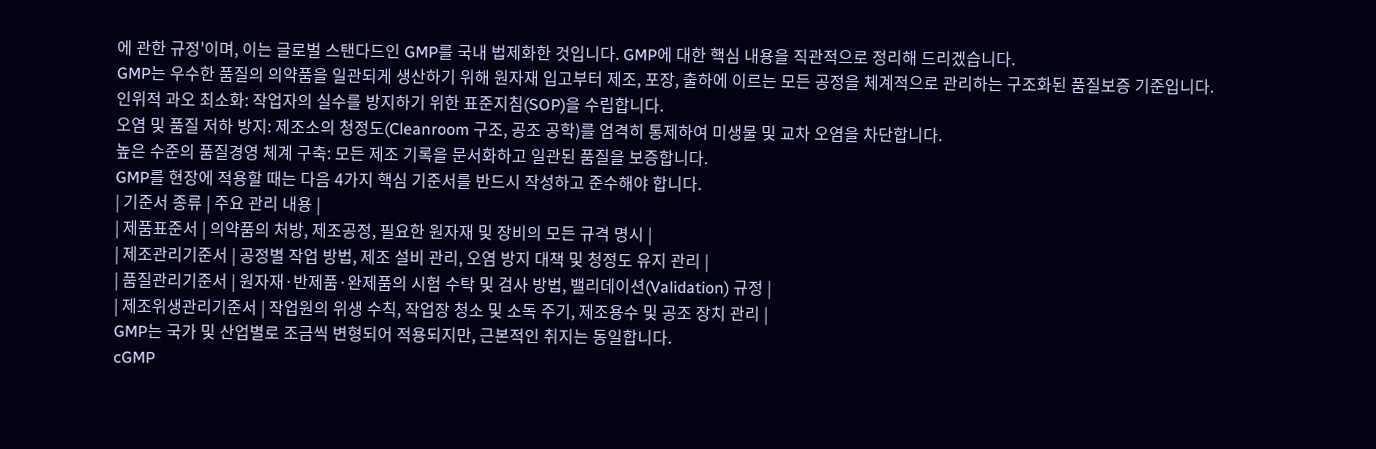에 관한 규정'이며, 이는 글로벌 스탠다드인 GMP를 국내 법제화한 것입니다. GMP에 대한 핵심 내용을 직관적으로 정리해 드리겠습니다.
GMP는 우수한 품질의 의약품을 일관되게 생산하기 위해 원자재 입고부터 제조, 포장, 출하에 이르는 모든 공정을 체계적으로 관리하는 구조화된 품질보증 기준입니다.
인위적 과오 최소화: 작업자의 실수를 방지하기 위한 표준지침(SOP)을 수립합니다.
오염 및 품질 저하 방지: 제조소의 청정도(Cleanroom 구조, 공조 공학)를 엄격히 통제하여 미생물 및 교차 오염을 차단합니다.
높은 수준의 품질경영 체계 구축: 모든 제조 기록을 문서화하고 일관된 품질을 보증합니다.
GMP를 현장에 적용할 때는 다음 4가지 핵심 기준서를 반드시 작성하고 준수해야 합니다.
| 기준서 종류 | 주요 관리 내용 |
| 제품표준서 | 의약품의 처방, 제조공정, 필요한 원자재 및 장비의 모든 규격 명시 |
| 제조관리기준서 | 공정별 작업 방법, 제조 설비 관리, 오염 방지 대책 및 청정도 유지 관리 |
| 품질관리기준서 | 원자재·반제품·완제품의 시험 수탁 및 검사 방법, 밸리데이션(Validation) 규정 |
| 제조위생관리기준서 | 작업원의 위생 수칙, 작업장 청소 및 소독 주기, 제조용수 및 공조 장치 관리 |
GMP는 국가 및 산업별로 조금씩 변형되어 적용되지만, 근본적인 취지는 동일합니다.
cGMP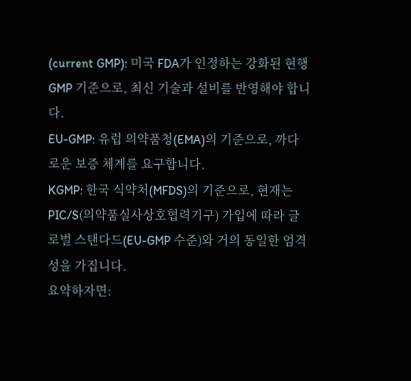(current GMP): 미국 FDA가 인정하는 강화된 현행 GMP 기준으로, 최신 기술과 설비를 반영해야 합니다.
EU-GMP: 유럽 의약품청(EMA)의 기준으로, 까다로운 보증 체계를 요구합니다.
KGMP: 한국 식약처(MFDS)의 기준으로, 현재는 PIC/S(의약품실사상호협력기구) 가입에 따라 글로벌 스탠다드(EU-GMP 수준)와 거의 동일한 엄격성을 가집니다.
요약하자면: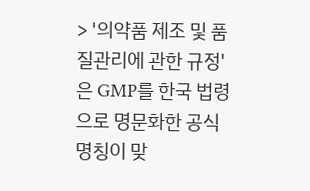> '의약품 제조 및 품질관리에 관한 규정'은 GMP를 한국 법령으로 명문화한 공식 명칭이 맞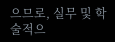으므로, 실무 및 학술적으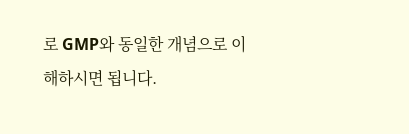로 GMP와 동일한 개념으로 이해하시면 됩니다.